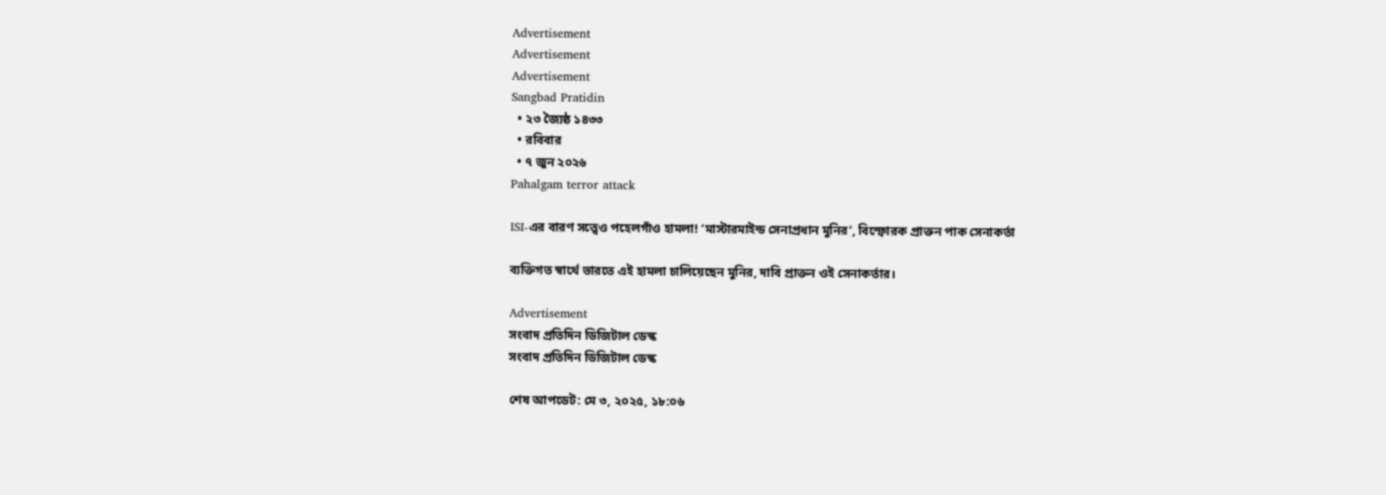Advertisement
Advertisement
Advertisement
Sangbad Pratidin
  • ২৩ জ্যৈষ্ঠ ১৪৩৩
  • রবিবার
  • ৭ জুন ২০২৬
Pahalgam terror attack

ISI-এর বারণ সত্ত্বেও পহেলগাঁও হামলা! ‘মাস্টারমাইন্ড সেনাপ্রধান মুনির’, বিস্ফোরক প্রাক্তন পাক সেনাকর্তা

ব্যক্তিগত স্বার্থে ভারতে এই হামলা চালিয়েছেন মুনির, দাবি প্রাক্তন ওই সেনাকর্তার।

Advertisement
সংবাদ প্রতিদিন ডিজিটাল ডেস্ক
সংবাদ প্রতিদিন ডিজিটাল ডেস্ক

শেষ আপডেট: মে ৩, ২০২৫, ১৮:০৬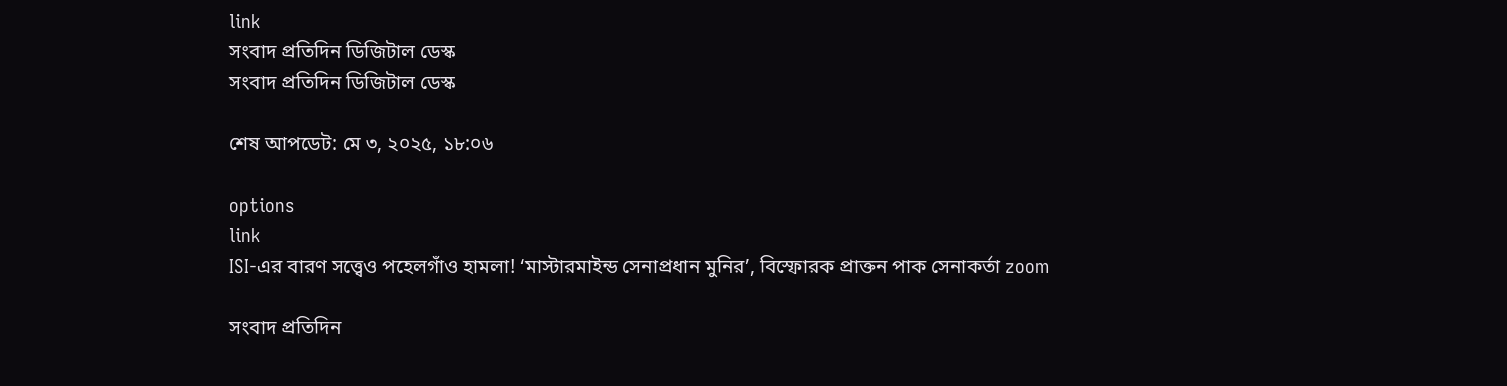link
সংবাদ প্রতিদিন ডিজিটাল ডেস্ক
সংবাদ প্রতিদিন ডিজিটাল ডেস্ক

শেষ আপডেট: মে ৩, ২০২৫, ১৮:০৬

options
link
ISI-এর বারণ সত্ত্বেও পহেলগাঁও হামলা! ‘মাস্টারমাইন্ড সেনাপ্রধান মুনির’, বিস্ফোরক প্রাক্তন পাক সেনাকর্তা zoom

সংবাদ প্রতিদিন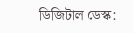ডিজিটাল ডেস্ক: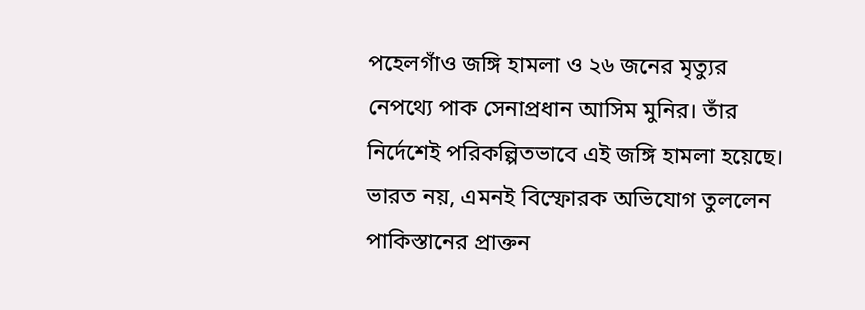পহেলগাঁও জঙ্গি হামলা ও ২৬ জনের মৃত্যুর নেপথ্যে পাক সেনাপ্রধান আসিম মুনির। তাঁর নির্দেশেই পরিকল্পিতভাবে এই জঙ্গি হামলা হয়েছে। ভারত নয়, এমনই বিস্ফোরক অভিযোগ তুললেন পাকিস্তানের প্রাক্তন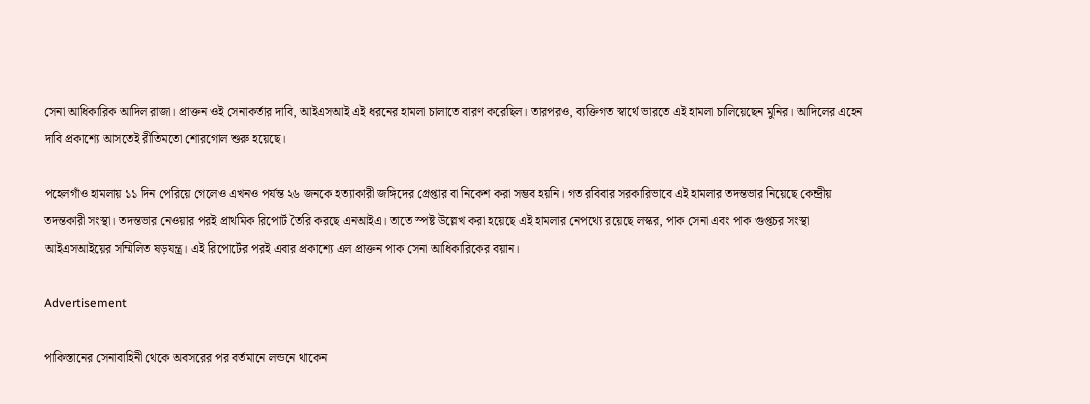সেনা আধিকারিক আদিল রাজা। প্রাক্তন ওই সেনাকর্তার দাবি, আইএসআই এই ধরনের হামলা চালাতে বারণ করেছিল। তারপরও, ব্যক্তিগত স্বার্থে ভারতে এই হামলা চালিয়েছেন মুনির। আদিলের এহেন দাবি প্রকাশ্যে আসতেই রীতিমতো শোরগোল শুরু হয়েছে।

পহেলগাঁও হামলায় ১১ দিন পেরিয়ে গেলেও এখনও পর্যন্ত ২৬ জনকে হত্যাকারী জঙ্গিদের গ্রেপ্তার বা নিকেশ করা সম্ভব হয়নি। গত রবিবার সরকারিভাবে এই হামলার তদন্তভার নিয়েছে কেন্দ্রীয় তদন্তকারী সংস্থা। তদন্তভার নেওয়ার পরই প্রাথমিক রিপোর্ট তৈরি করছে এনআইএ। তাতে স্পষ্ট উল্লেখ করা হয়েছে এই হামলার নেপথ্যে রয়েছে লস্কর, পাক সেনা এবং পাক গুপ্তচর সংস্থা আইএসআইয়ের সম্মিলিত ষড়যন্ত্র। এই রিপোর্টের পরই এবার প্রকাশ্যে এল প্রাক্তন পাক সেনা আধিকারিকের বয়ান।

Advertisement

পাকিস্তানের সেনাবাহিনী থেকে অবসরের পর বর্তমানে লন্ডনে থাকেন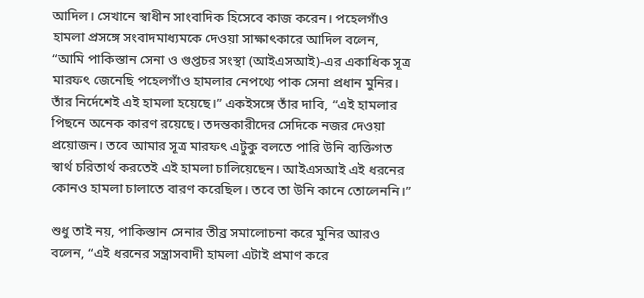আদিল। সেখানে স্বাধীন সাংবাদিক হিসেবে কাজ করেন। পহেলগাঁও হামলা প্রসঙ্গে সংবাদমাধ্যমকে দেওয়া সাক্ষাৎকারে আদিল বলেন, “আমি পাকিস্তান সেনা ও গুপ্তচর সংস্থা (আইএসআই)-এর একাধিক সূত্র মারফৎ জেনেছি পহেলগাঁও হামলার নেপথ্যে পাক সেনা প্রধান মুনির। তাঁর নির্দেশেই এই হামলা হয়েছে।” একইসঙ্গে তাঁর দাবি, “এই হামলার পিছনে অনেক কারণ রয়েছে। তদন্তকারীদের সেদিকে নজর দেওয়া প্রয়োজন। তবে আমার সূত্র মারফৎ এটুকু বলতে পারি উনি ব্যক্তিগত স্বার্থ চরিতার্থ করতেই এই হামলা চালিয়েছেন। আইএসআই এই ধরনের কোনও হামলা চালাতে বারণ করেছিল। তবে তা উনি কানে তোলেননি।”

শুধু তাই নয়, পাকিস্তান সেনার তীব্র সমালোচনা করে মুনির আরও বলেন, “এই ধরনের সন্ত্রাসবাদী হামলা এটাই প্রমাণ করে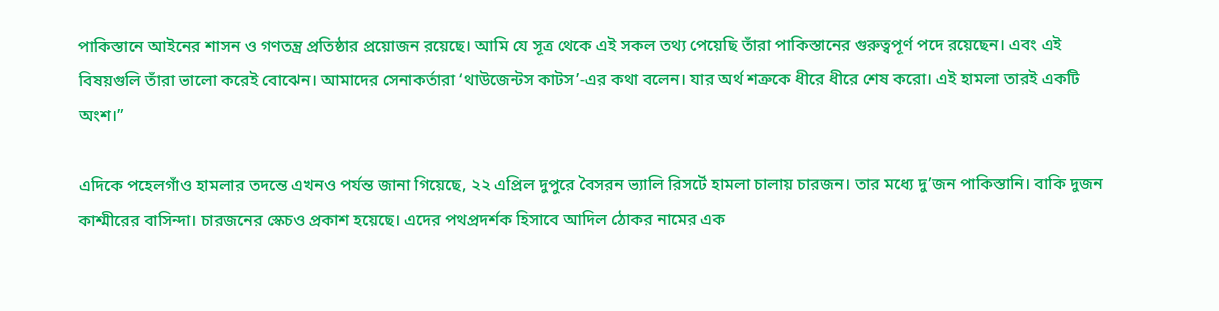পাকিস্তানে আইনের শাসন ও গণতন্ত্র প্রতিষ্ঠার প্রয়োজন রয়েছে। আমি যে সূত্র থেকে এই সকল তথ্য পেয়েছি তাঁরা পাকিস্তানের গুরুত্বপূর্ণ পদে রয়েছেন। এবং এই বিষয়গুলি তাঁরা ভালো করেই বোঝেন। আমাদের সেনাকর্তারা ‘থাউজেন্টস কাটস’-এর কথা বলেন। যার অর্থ শত্রুকে ধীরে ধীরে শেষ করো। এই হামলা তারই একটি অংশ।”

এদিকে পহেলগাঁও হামলার তদন্তে এখনও পর্যন্ত জানা গিয়েছে, ২২ এপ্রিল দুপুরে বৈসরন ভ্যালি রিসর্টে হামলা চালায় চারজন। তার মধ্যে দু’জন পাকিস্তানি। বাকি দুজন কাশ্মীরের বাসিন্দা। চারজনের স্কেচও প্রকাশ হয়েছে। এদের পথপ্রদর্শক হিসাবে আদিল ঠোকর নামের এক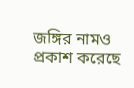জঙ্গির নামও প্রকাশ করেছে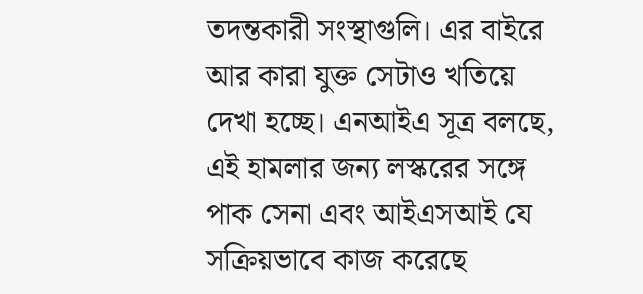তদন্তকারী সংস্থাগুলি। এর বাইরে আর কারা যুক্ত সেটাও খতিয়ে দেখা হচ্ছে। এনআইএ সূত্র বলছে, এই হামলার জন্য লস্করের সঙ্গে পাক সেনা এবং আইএসআই যে সক্রিয়ভাবে কাজ করেছে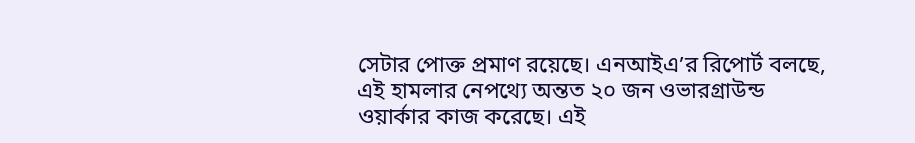সেটার পোক্ত প্রমাণ রয়েছে। এনআইএ’র রিপোর্ট বলছে, এই হামলার নেপথ্যে অন্তত ২০ জন ওভারগ্রাউন্ড ওয়ার্কার কাজ করেছে। এই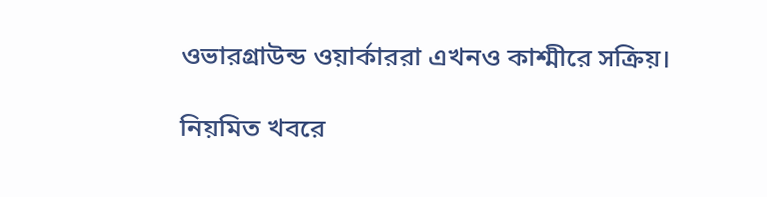ওভারগ্রাউন্ড ওয়ার্কাররা এখনও কাশ্মীরে সক্রিয়।

নিয়মিত খবরে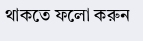থাকতে ফলো করুন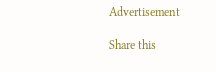Advertisement

Share this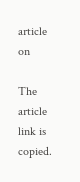article on

The article link is copied.